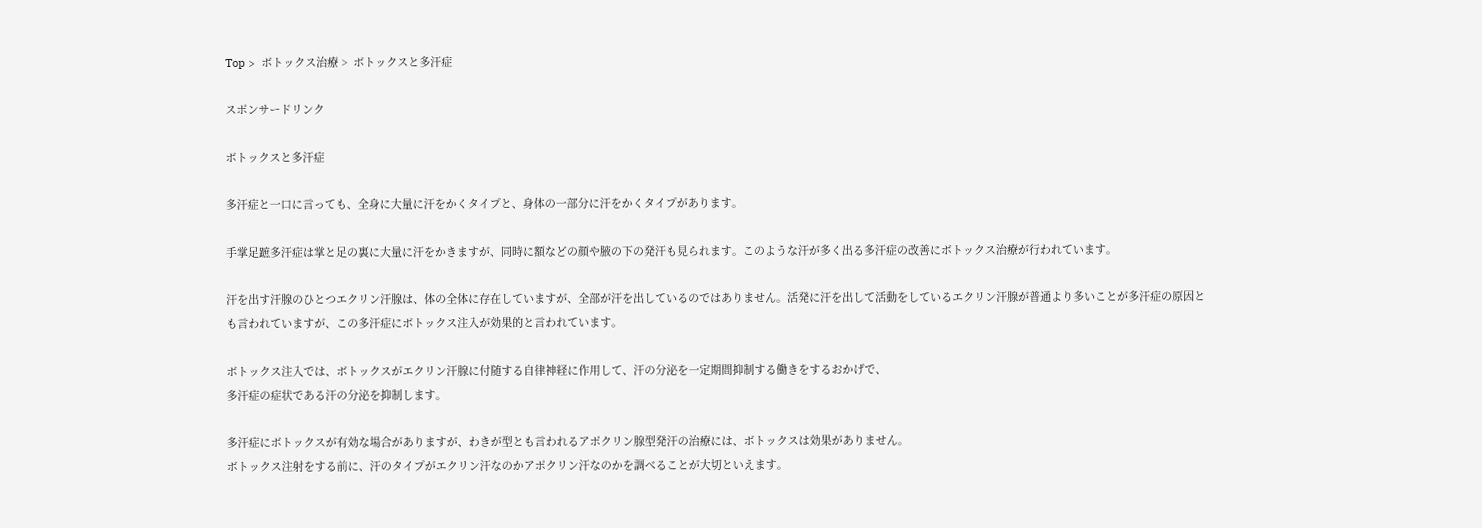Top >  ボトックス治療 >  ボトックスと多汗症

スポンサードリンク

ボトックスと多汗症

多汗症と一口に言っても、全身に大量に汗をかくタイプと、身体の一部分に汗をかくタイプがあります。

手掌足蹠多汗症は掌と足の裏に大量に汗をかきますが、同時に額などの顔や腋の下の発汗も見られます。このような汗が多く出る多汗症の改善にボトックス治療が行われています。

汗を出す汗腺のひとつエクリン汗腺は、体の全体に存在していますが、全部が汗を出しているのではありません。活発に汗を出して活動をしているエクリン汗腺が普通より多いことが多汗症の原因とも言われていますが、この多汗症にボトックス注入が効果的と言われています。

ボトックス注入では、ボトックスがエクリン汗腺に付随する自律神経に作用して、汗の分泌を一定期間抑制する働きをするおかげで、
多汗症の症状である汗の分泌を抑制します。

多汗症にボトックスが有効な場合がありますが、わきが型とも言われるアポクリン腺型発汗の治療には、ボトックスは効果がありません。
ボトックス注射をする前に、汗のタイプがエクリン汗なのかアポクリン汗なのかを調べることが大切といえます。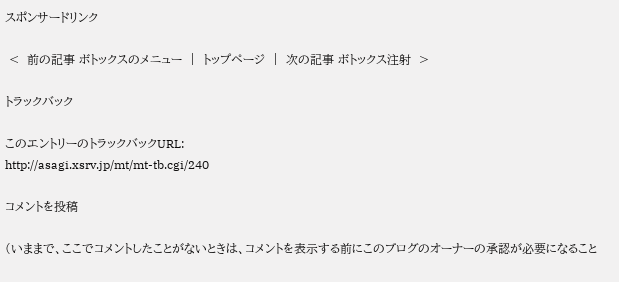スポンサードリンク

 <  前の記事 ボトックスのメニュー  |  トップページ  |  次の記事 ボトックス注射  >

トラックバック

このエントリーのトラックバックURL:
http://asagi.xsrv.jp/mt/mt-tb.cgi/240

コメントを投稿

(いままで、ここでコメントしたことがないときは、コメントを表示する前にこのブログのオーナーの承認が必要になること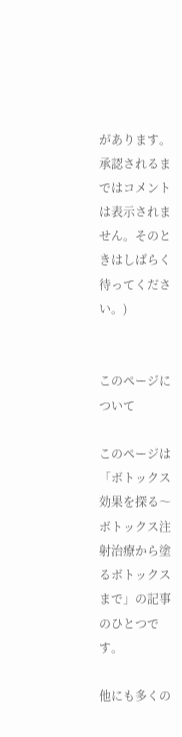があります。承認されるまではコメントは表示されません。そのときはしばらく待ってください。)


このページについて

このページは「ボトックス効果を探る〜ボトックス注射治療から塗るボトックスまで」の記事のひとつです。

他にも多くの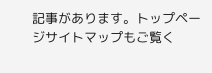記事があります。トップページサイトマップもご覧く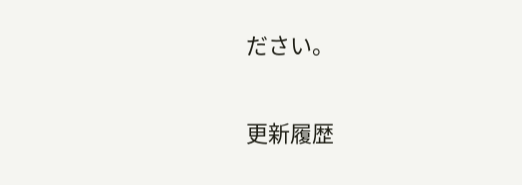ださい。

更新履歴